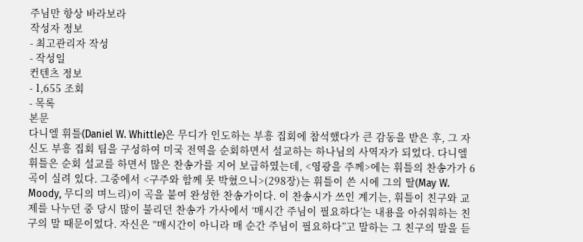주님만 항상 바라보라
작성자 정보
- 최고관리자 작성
- 작성일
컨텐츠 정보
- 1,655 조회
- 목록
본문
다니엘 휘틀(Daniel W. Whittle)은 무디가 인도하는 부흥 집회에 참석했다가 큰 감동을 받은 후, 그 자신도 부흥 집회 팀을 구성하여 미국 전역을 순회하면서 설교하는 하나님의 사역자가 되었다. 다니엘 휘틀은 순회 설교를 하면서 많은 찬송가를 지어 보급하였는데, <영광을 주께>에는 휘틀의 찬송가가 6곡이 실려 있다. 그중에서 <구주와 함께 못 박혔으니>(298장)는 휘틀이 쓴 시에 그의 딸(May W. Moody, 무디의 며느리)이 곡을 붙여 완성한 찬송가이다. 이 찬송시가 쓰인 계기는, 휘틀이 친구와 교제를 나누던 중 당시 많이 불리던 찬송가 가사에서 ‘매시간 주님이 필요하다’는 내용을 아쉬워하는 친구의 말 때문이었다. 자신은 “매시간이 아니라 매 순간 주님이 필요하다”고 말하는 그 친구의 말을 듣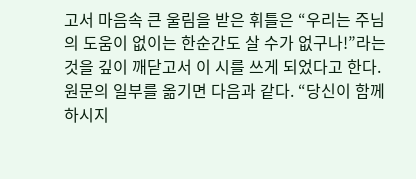고서 마음속 큰 울림을 받은 휘틀은 “우리는 주님의 도움이 없이는 한순간도 살 수가 없구나!”라는 것을 깊이 깨닫고서 이 시를 쓰게 되었다고 한다. 원문의 일부를 옮기면 다음과 같다. “당신이 함께하시지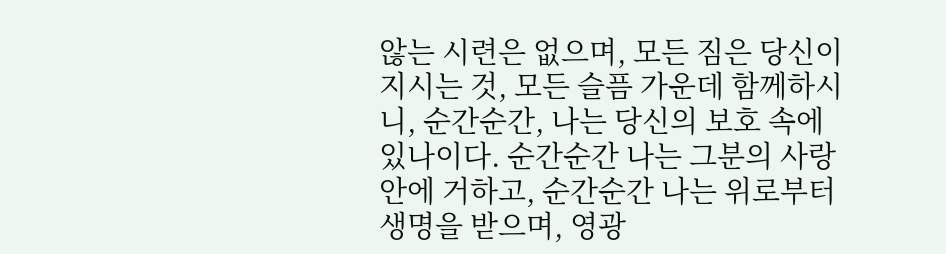않는 시련은 없으며, 모든 짐은 당신이 지시는 것, 모든 슬픔 가운데 함께하시니, 순간순간, 나는 당신의 보호 속에 있나이다. 순간순간 나는 그분의 사랑 안에 거하고, 순간순간 나는 위로부터 생명을 받으며, 영광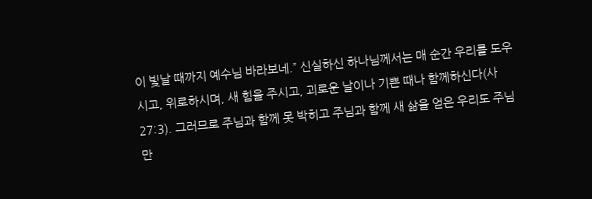이 빛날 때까지 예수님 바라보네.” 신실하신 하나님께서는 매 순간 우리를 도우시고, 위로하시며, 새 힘을 주시고, 괴로운 날이나 기쁜 때나 함께하신다(사 27:3). 그러므로 주님과 함께 못 박히고 주님과 함께 새 삶을 얻은 우리도 주님만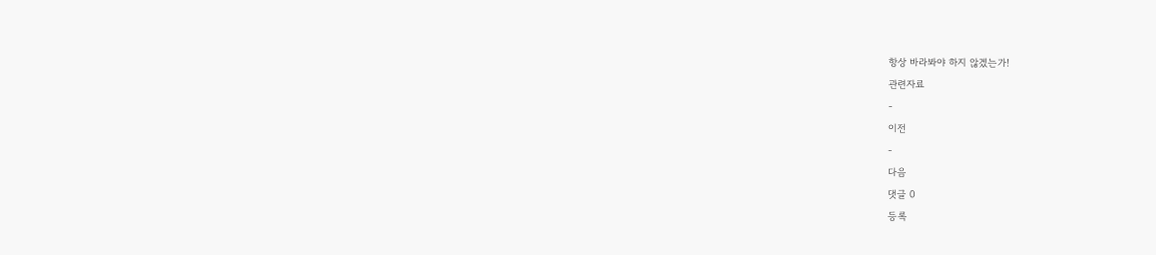항상 바라봐야 하지 않겠는가!
관련자료
-
이전
-
다음
댓글 0
등록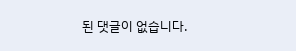된 댓글이 없습니다.